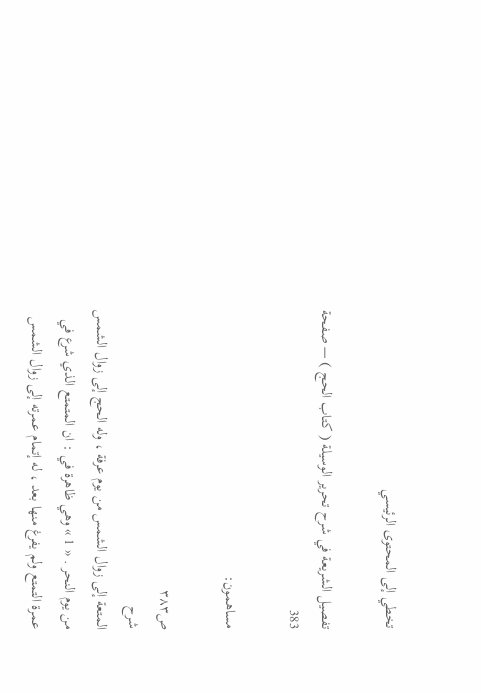تخطي إلى المحتوى الرئيسي

تفصيل الشريعة في شرح تحرير الوسيلة ( كتاب الحج ) — صفحة 383

مساهمون:

ص٣٨٣
شرح
المتعة إلى زوال الشمس من يوم عرفة ، وله الحج إلى زوال الشمس من يوم النحر . « 1 » وهي ظاهرة في : ان المتمتع الذي شرع في عمرة التمتع ولم يفرغ منها بعد ، له إتمام عمرته إلى زوال الشمس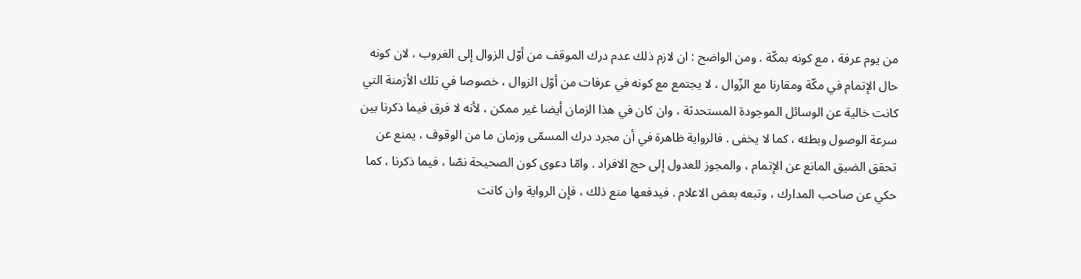من يوم عرفة ، مع كونه بمكّة . ومن الواضح : ان لازم ذلك عدم درك الموقف من أوّل الزوال إلى الغروب ، لان كونه حال الإتمام في مكّة ومقارنا مع الزّوال ، لا يجتمع مع كونه في عرفات من أوّل الزوال ، خصوصا في تلك الأزمنة التي كانت خالية عن الوسائل الموجودة المستحدثة ، وان كان في هذا الزمان أيضا غير ممكن ، لأنه لا فرق فيما ذكرنا بين سرعة الوصول وبطئه ، كما لا يخفى . فالرواية ظاهرة في أن مجرد درك المسمّى وزمان ما من الوقوف ، يمنع عن تحقق الضيق المانع عن الإتمام ، والمجوز للعدول إلى حج الافراد . وامّا دعوى كون الصحيحة نصّا ، فيما ذكرنا ، كما حكي عن صاحب المدارك ، وتبعه بعض الاعلام . فيدفعها منع ذلك ، فإن الرواية وان كانت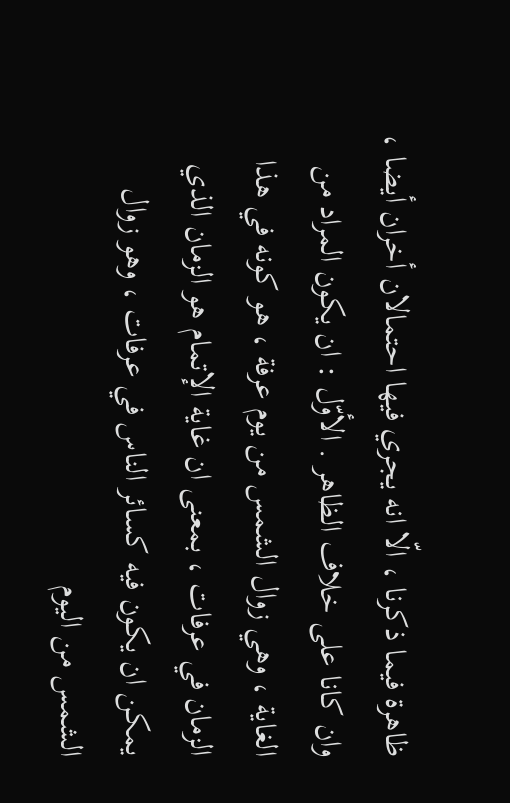ظاهرة فيما ذكرنا ، الّا انه يجري فيها احتمالان أخران أيضا ، وان كانا على خلاف الظاهر . الأوّل : ان يكون المراد من الغاية ، وهي زوال الشمس من يوم عرفة ، هو كونه في هذا الزمان في عرفات ، بمعنى ان غاية الإتمام هو الزمان الذي يمكن ان يكون فيه كسائر الناس في عرفات ، وهو زوال الشمس من اليوم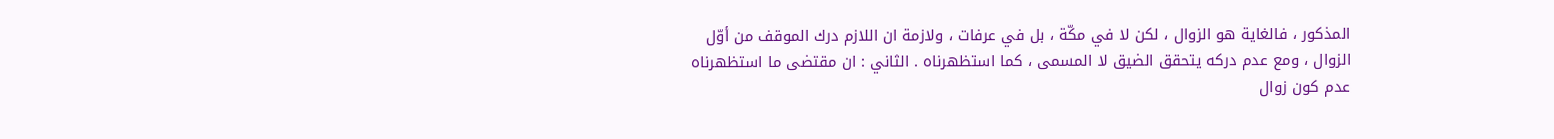المذكور ، فالغاية هو الزوال ، لكن لا في مكّة ، بل في عرفات ، ولازمة ان اللازم درك الموقف من أوّل الزوال ، ومع عدم دركه يتحقق الضيق لا المسمى ، كما استظهرناه . الثاني : ان مقتضى ما استظهرناه عدم كون زوال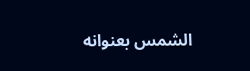الشمس بعنوانه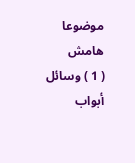موضوعا
هامش
( 1 ) وسائل أبواب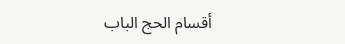أقسام الحج الباب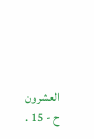العشرون ح - 15 .